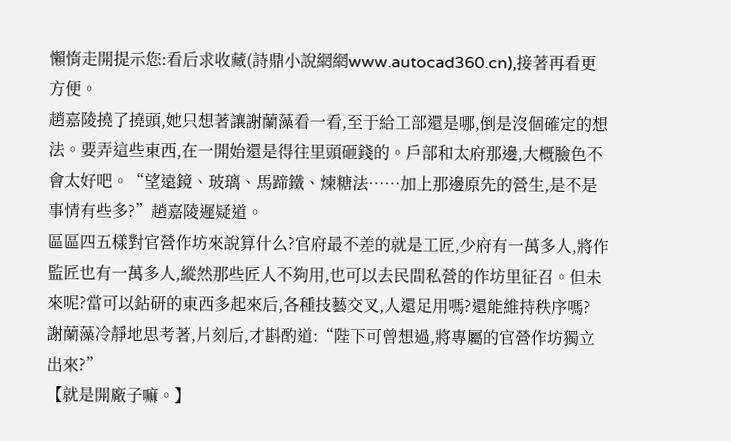懶惰走開提示您:看后求收藏(詩鼎小說網網www.autocad360.cn),接著再看更方便。
趙嘉陵撓了撓頭,她只想著讓謝蘭藻看一看,至于給工部還是哪,倒是沒個確定的想法。要弄這些東西,在一開始還是得往里頭砸錢的。戶部和太府那邊,大概臉色不會太好吧。“望遠鏡、玻璃、馬蹄鐵、煉糖法……加上那邊原先的營生,是不是事情有些多?”趙嘉陵遲疑道。
區區四五樣對官營作坊來說算什么?官府最不差的就是工匠,少府有一萬多人,將作監匠也有一萬多人,縱然那些匠人不夠用,也可以去民間私營的作坊里征召。但未來呢?當可以鉆研的東西多起來后,各種技藝交叉,人還足用嗎?還能維持秩序嗎?
謝蘭藻冷靜地思考著,片刻后,才斟酌道:“陛下可曾想過,將專屬的官營作坊獨立出來?”
【就是開廠子嘛。】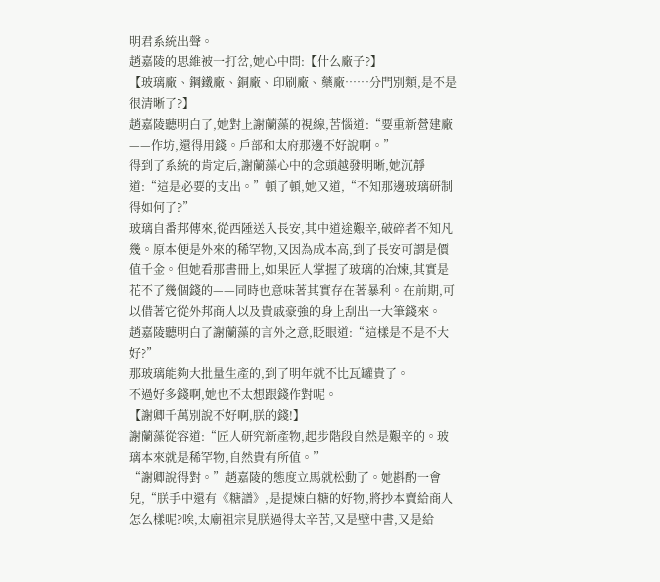明君系統出聲。
趙嘉陵的思維被一打岔,她心中問:【什么廠子?】
【玻璃廠、鋼鐵廠、銅廠、印刷廠、藥廠……分門別類,是不是很清晰了?】
趙嘉陵聽明白了,她對上謝蘭藻的視線,苦惱道:“要重新營建廠——作坊,還得用錢。戶部和太府那邊不好說啊。”
得到了系統的肯定后,謝蘭藻心中的念頭越發明晰,她沉靜道:“這是必要的支出。”頓了頓,她又道,“不知那邊玻璃研制得如何了?”
玻璃自番邦傳來,從西陲送入長安,其中道途艱辛,破碎者不知凡幾。原本便是外來的稀罕物,又因為成本高,到了長安可謂是價值千金。但她看那書冊上,如果匠人掌握了玻璃的冶煉,其實是花不了幾個錢的——同時也意味著其實存在著暴利。在前期,可以借著它從外邦商人以及貴戚豪強的身上刮出一大筆錢來。
趙嘉陵聽明白了謝蘭藻的言外之意,眨眼道:“這樣是不是不大好?”
那玻璃能夠大批量生產的,到了明年就不比瓦罐貴了。
不過好多錢啊,她也不太想跟錢作對呢。
【謝卿千萬別說不好啊,朕的錢!】
謝蘭藻從容道:“匠人研究新產物,起步階段自然是艱辛的。玻璃本來就是稀罕物,自然貴有所值。”
“謝卿說得對。”趙嘉陵的態度立馬就松動了。她斟酌一會兒,“朕手中還有《糖譜》,是提煉白糖的好物,將抄本賣給商人怎么樣呢?唉,太廟祖宗見朕過得太辛苦,又是壁中書,又是給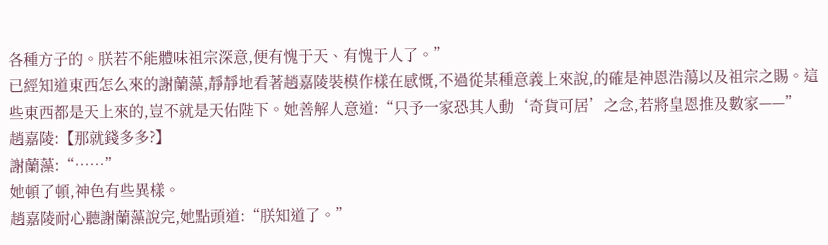各種方子的。朕若不能體味祖宗深意,便有愧于天、有愧于人了。”
已經知道東西怎么來的謝蘭藻,靜靜地看著趙嘉陵裝模作樣在感慨,不過從某種意義上來說,的確是神恩浩蕩以及祖宗之賜。這些東西都是天上來的,豈不就是天佑陛下。她善解人意道:“只予一家恐其人動‘奇貨可居’之念,若將皇恩推及數家——”
趙嘉陵:【那就錢多多?】
謝蘭藻:“……”
她頓了頓,神色有些異樣。
趙嘉陵耐心聽謝蘭藻說完,她點頭道:“朕知道了。”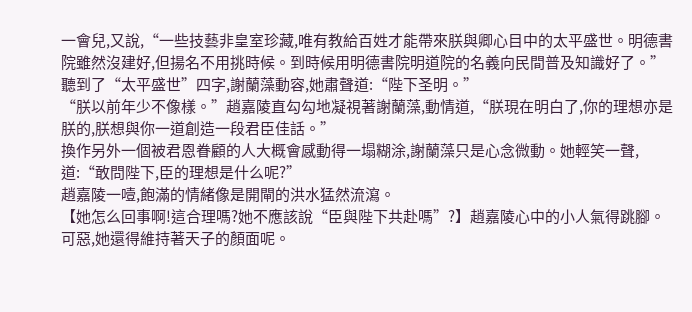一會兒,又說,“一些技藝非皇室珍藏,唯有教給百姓才能帶來朕與卿心目中的太平盛世。明德書院雖然沒建好,但揚名不用挑時候。到時候用明德書院明道院的名義向民間普及知識好了。”
聽到了“太平盛世”四字,謝蘭藻動容,她肅聲道:“陛下圣明。”
“朕以前年少不像樣。”趙嘉陵直勾勾地凝視著謝蘭藻,動情道,“朕現在明白了,你的理想亦是朕的,朕想與你一道創造一段君臣佳話。”
換作另外一個被君恩眷顧的人大概會感動得一塌糊涂,謝蘭藻只是心念微動。她輕笑一聲,道:“敢問陛下,臣的理想是什么呢?”
趙嘉陵一噎,飽滿的情緒像是開閘的洪水猛然流瀉。
【她怎么回事啊!這合理嗎?她不應該說“臣與陛下共赴嗎”?】趙嘉陵心中的小人氣得跳腳。
可惡,她還得維持著天子的顏面呢。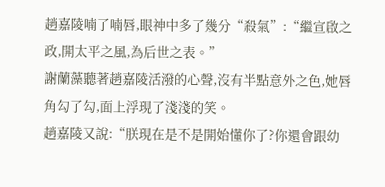趙嘉陵喃了喃唇,眼神中多了幾分“殺氣”:“繼宣啟之政,開太平之風,為后世之表。”
謝蘭藻聽著趙嘉陵活潑的心聲,沒有半點意外之色,她唇角勾了勾,面上浮現了淺淺的笑。
趙嘉陵又說:“朕現在是不是開始懂你了?你還會跟幼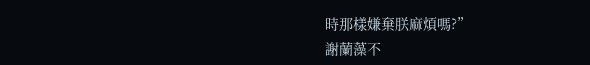時那樣嫌棄朕麻煩嗎?”
謝蘭藻不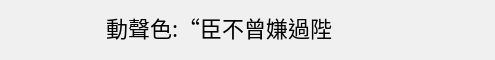動聲色:“臣不曾嫌過陛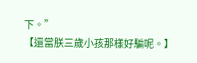下。”
【還當朕三歲小孩那樣好騙呢。】